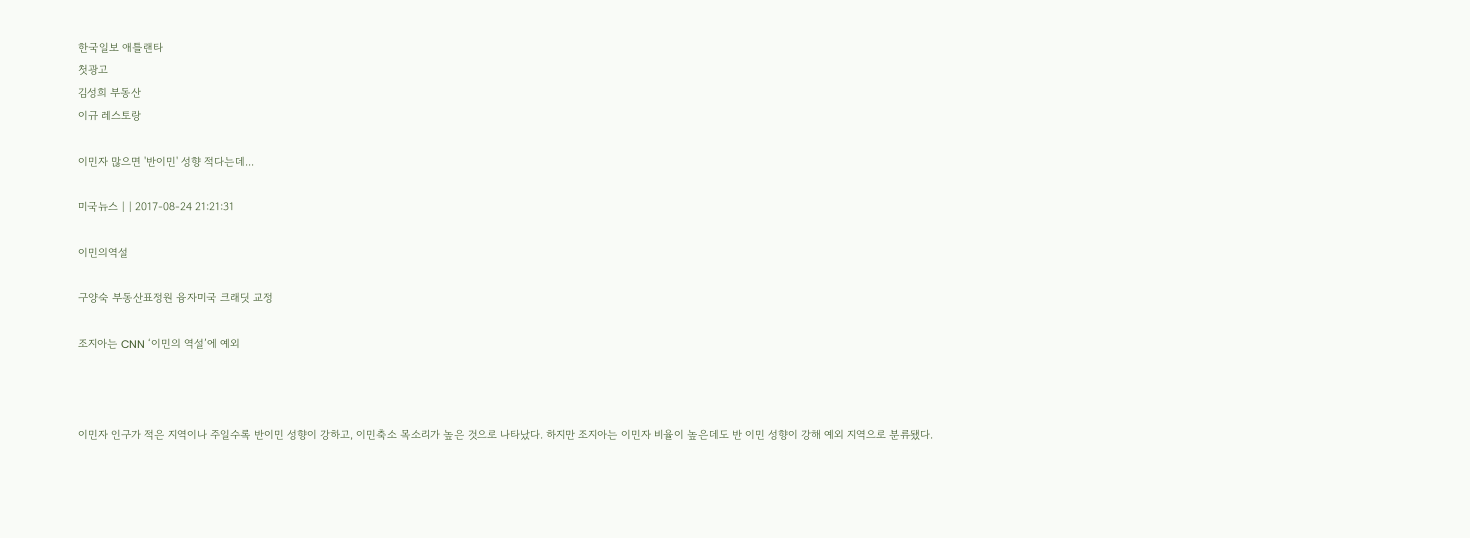한국일보 애틀랜타
첫광고
김성희 부동산
이규 레스토랑

이민자 많으면 '반이민' 성향 적다는데...

미국뉴스 | | 2017-08-24 21:21:31

이민의역설

구양숙 부동산표정원 융자미국 크래딧 교정

조지아는 CNN ‘이민의 역설’에 예외



이민자 인구가 적은 지역이나 주일수록 반이민 성향이 강하고, 이민축소 목소리가 높은 것으로 나타났다. 하지만 조지아는 이민자 비율이 높은데도 반 이민 성향이 강해 예외 지역으로 분류됐다.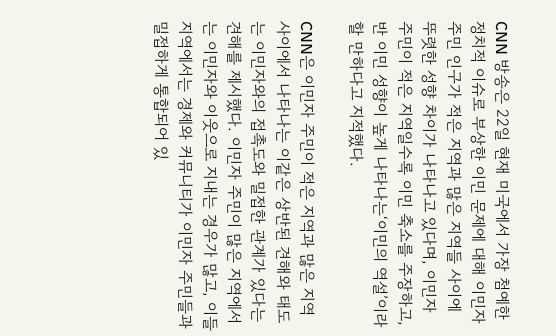CNN 방송은 22일 현재 미국에서 가장 첨예한 정치적 이슈로 부상한 이민 문제에 대해 이민자 주민 인구가 적은 지역과 많은 지역들 사이에 뚜렷한 성향 차이가 나타나고 있다며, 이민자 주민이 적은 지역일수록 이민 축소를 주장하고, 반 이민 성향이 높게 나타나는‘이민의 역설’이라 할 만하다고 지적했다.

CNN은 이민자 주민이 적은 지역과 많은 지역 사이에서 나타나는 이같은 상반된 견해와 태도는 이민자와의 접촉도와 밀접한 관계가 있다는 견해를 제시했다. 이민자 주민이 많은 지역에서는 이민자와 이웃으로 지내는 경우가 많고, 이들 지역에서는 경제와 커뮤니티가 이민자 주민들과 밀접하게 통합되어 있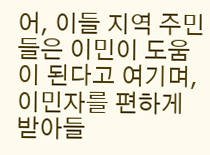어, 이들 지역 주민들은 이민이 도움이 된다고 여기며, 이민자를 편하게 받아들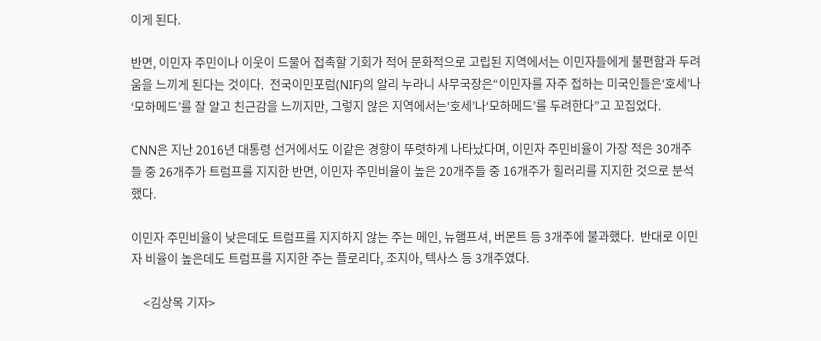이게 된다.

반면, 이민자 주민이나 이웃이 드물어 접촉할 기회가 적어 문화적으로 고립된 지역에서는 이민자들에게 불편함과 두려움을 느끼게 된다는 것이다.  전국이민포럼(NIF)의 알리 누라니 사무국장은“이민자를 자주 접하는 미국인들은‘호세’나‘모하메드’를 잘 알고 친근감을 느끼지만, 그렇지 않은 지역에서는‘호세’나‘모하메드’를 두려한다”고 꼬집었다.

CNN은 지난 2016년 대통령 선거에서도 이같은 경향이 뚜렷하게 나타났다며, 이민자 주민비율이 가장 적은 30개주들 중 26개주가 트럼프를 지지한 반면, 이민자 주민비율이 높은 20개주들 중 16개주가 힐러리를 지지한 것으로 분석했다.

이민자 주민비율이 낮은데도 트럼프를 지지하지 않는 주는 메인, 뉴햄프셔, 버몬트 등 3개주에 불과했다.  반대로 이민자 비율이 높은데도 트럼프를 지지한 주는 플로리다, 조지아, 텍사스 등 3개주였다.

    <김상목 기자>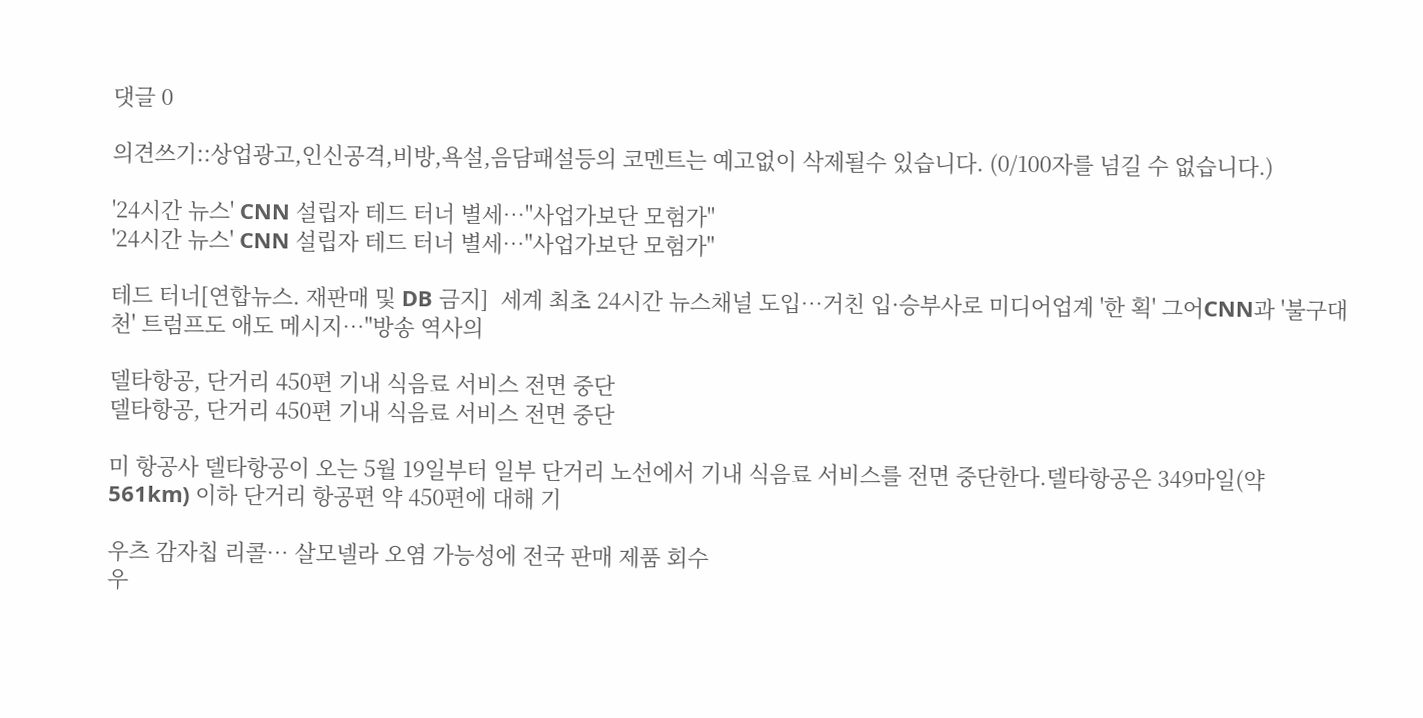댓글 0

의견쓰기::상업광고,인신공격,비방,욕설,음담패설등의 코멘트는 예고없이 삭제될수 있습니다. (0/100자를 넘길 수 없습니다.)

'24시간 뉴스' CNN 설립자 테드 터너 별세…"사업가보단 모험가"
'24시간 뉴스' CNN 설립자 테드 터너 별세…"사업가보단 모험가"

테드 터너[연합뉴스. 재판매 및 DB 금지]  세계 최초 24시간 뉴스채널 도입…거친 입·승부사로 미디어업계 '한 획' 그어CNN과 '불구대천' 트럼프도 애도 메시지…"방송 역사의

델타항공, 단거리 450편 기내 식음료 서비스 전면 중단
델타항공, 단거리 450편 기내 식음료 서비스 전면 중단

미 항공사 델타항공이 오는 5월 19일부터 일부 단거리 노선에서 기내 식음료 서비스를 전면 중단한다.델타항공은 349마일(약 561km) 이하 단거리 항공편 약 450편에 대해 기

우츠 감자칩 리콜… 살모넬라 오염 가능성에 전국 판매 제품 회수
우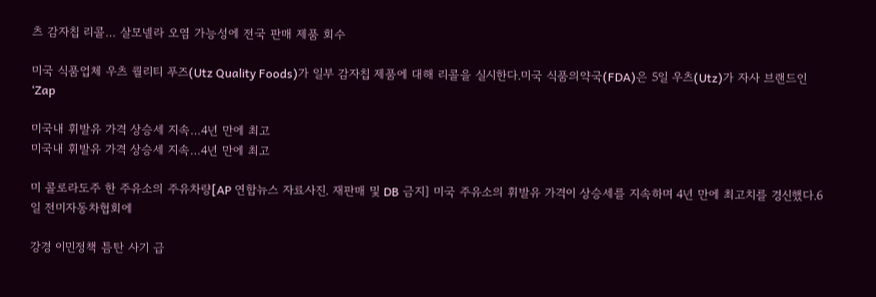츠 감자칩 리콜… 살모넬라 오염 가능성에 전국 판매 제품 회수

미국 식품업체 우츠 퀄리티 푸즈(Utz Quality Foods)가 일부 감자칩 제품에 대해 리콜을 실시한다.미국 식품의약국(FDA)은 5일 우츠(Utz)가 자사 브랜드인 ‘Zap

미국내 휘발유 가격 상승세 지속…4년 만에 최고
미국내 휘발유 가격 상승세 지속…4년 만에 최고

미 콜로라도주 한 주유소의 주유차량[AP 연합뉴스 자료사진. 재판매 및 DB 금지] 미국 주유소의 휘발유 가격이 상승세를 지속하며 4년 만에 최고치를 경신했다.6일 전미자동차협회에

강경 이민정책 틈탄 사기 급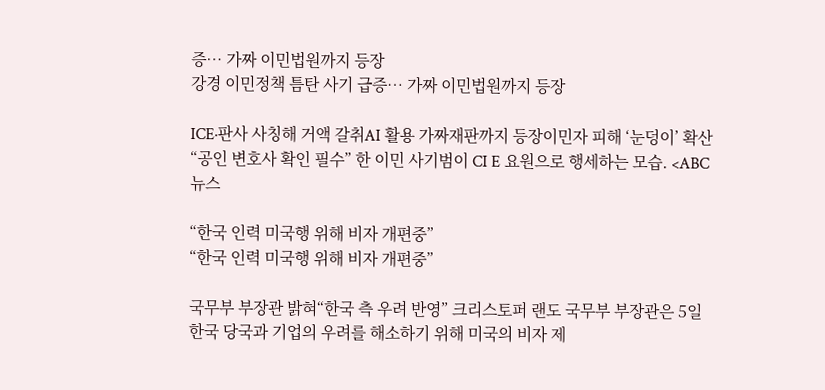증… 가짜 이민법원까지 등장
강경 이민정책 틈탄 사기 급증… 가짜 이민법원까지 등장

ICE·판사 사칭해 거액 갈취AI 활용 가짜재판까지 등장이민자 피해 ‘눈덩이’ 확산“공인 변호사 확인 필수” 한 이민 사기범이 CI E 요원으로 행세하는 모습. <ABC 뉴스

“한국 인력 미국행 위해 비자 개편중”
“한국 인력 미국행 위해 비자 개편중”

국무부 부장관 밝혀“한국 측 우려 반영” 크리스토퍼 랜도 국무부 부장관은 5일 한국 당국과 기업의 우려를 해소하기 위해 미국의 비자 제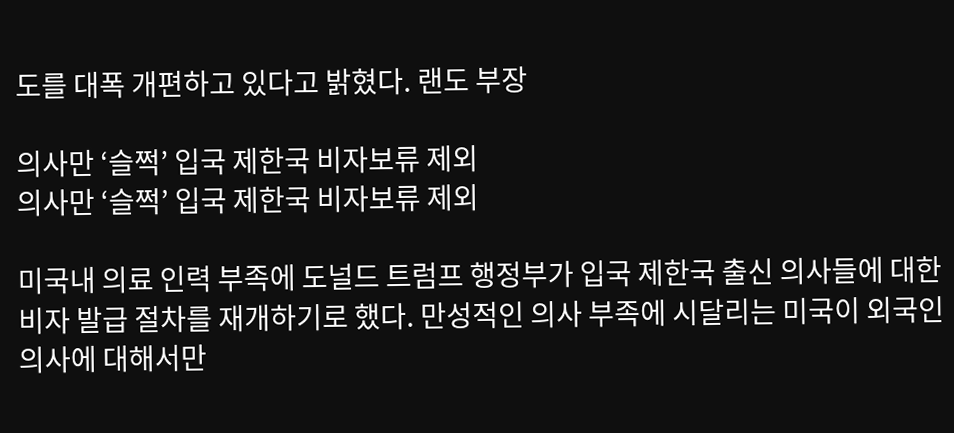도를 대폭 개편하고 있다고 밝혔다. 랜도 부장

의사만 ‘슬쩍’ 입국 제한국 비자보류 제외
의사만 ‘슬쩍’ 입국 제한국 비자보류 제외

미국내 의료 인력 부족에 도널드 트럼프 행정부가 입국 제한국 출신 의사들에 대한 비자 발급 절차를 재개하기로 했다. 만성적인 의사 부족에 시달리는 미국이 외국인 의사에 대해서만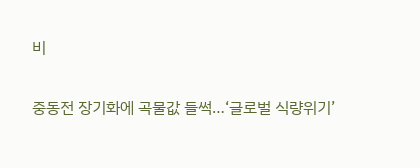비

중동전 장기화에 곡물값 들썩…‘글로벌 식량위기’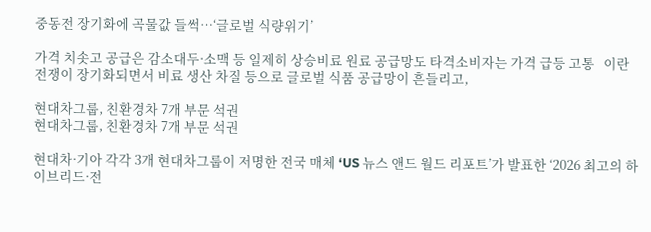중동전 장기화에 곡물값 들썩…‘글로벌 식량위기’

가격 치솟고 공급은 감소대두·소맥 등 일제히 상승비료 원료 공급망도 타격소비자는 가격 급등 고통   이란 전쟁이 장기화되면서 비료 생산 차질 등으로 글로벌 식품 공급망이 흔들리고,

현대차그룹, 친환경차 7개 부문 석권
현대차그룹, 친환경차 7개 부문 석권

현대차·기아 각각 3개 현대차그룹이 저명한 전국 매체 ‘US 뉴스 앤드 월드 리포트’가 발표한 ‘2026 최고의 하이브리드·전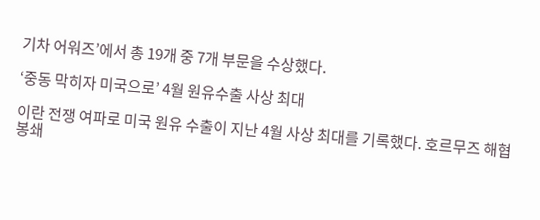기차 어워즈’에서 총 19개 중 7개 부문을 수상했다.

‘중동 막히자 미국으로’ 4월 원유수출 사상 최대

이란 전쟁 여파로 미국 원유 수출이 지난 4월 사상 최대를 기록했다. 호르무즈 해협 봉쇄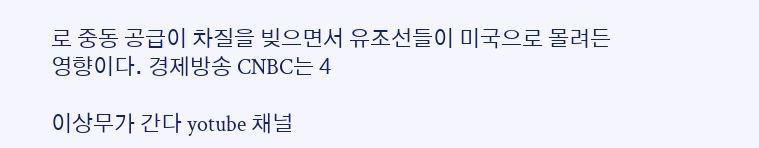로 중동 공급이 차질을 빚으면서 유조선들이 미국으로 몰려든 영향이다. 경제방송 CNBC는 4

이상무가 간다 yotube 채널